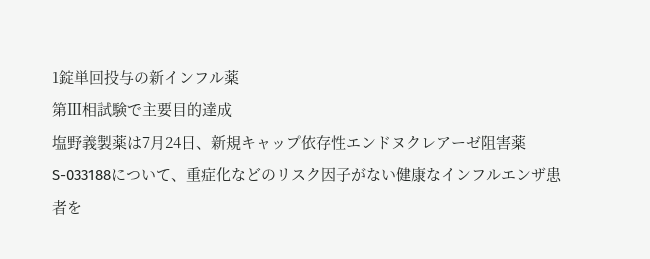1錠単回投与の新インフル薬
第Ⅲ相試験で主要目的達成
塩野義製薬は7月24日、新規キャップ依存性エンドヌクレアーゼ阻害薬S-033188について、重症化などのリスク因子がない健康なインフルエンザ患者を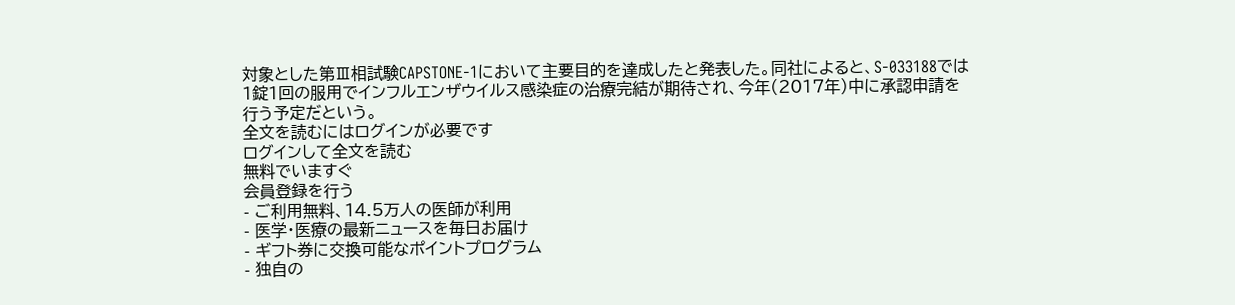対象とした第Ⅲ相試験CAPSTONE-1において主要目的を達成したと発表した。同社によると、S-033188では1錠1回の服用でインフルエンザウイルス感染症の治療完結が期待され、今年(2017年)中に承認申請を行う予定だという。
全文を読むにはログインが必要です
ログインして全文を読む
無料でいますぐ
会員登録を行う
- ご利用無料、14.5万人の医師が利用
- 医学・医療の最新ニュースを毎日お届け
- ギフト券に交換可能なポイントプログラム
- 独自の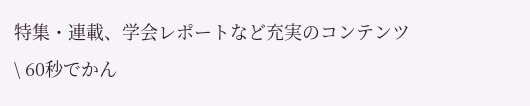特集・連載、学会レポートなど充実のコンテンツ
\ 60秒でかん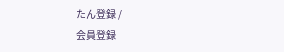たん登録 /
会員登録